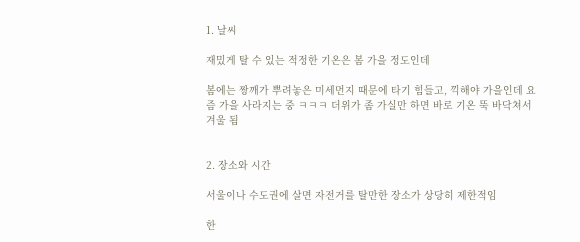1. 날씨

재밌게 탈 수 있는 적정한 기온은 봄 가을 정도인데

봄에는 짱깨가 뿌려놓은 미세먼지 때문에 타기 힘들고, 끽해야 가을인데 요즘 가을 사라지는 중 ㅋㅋㅋ 더위가 좀 가실만 하면 바로 기온 뚝 바닥쳐서 겨울 됨


2. 장소와 시간

서울이나 수도권에 살면 자전거를 탈만한 장소가 상당히 제한적임

한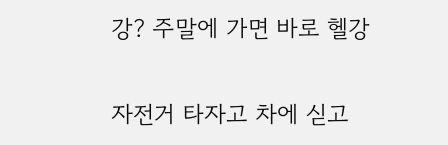강? 주말에 가면 바로 헬강

자전거 타자고 차에 싣고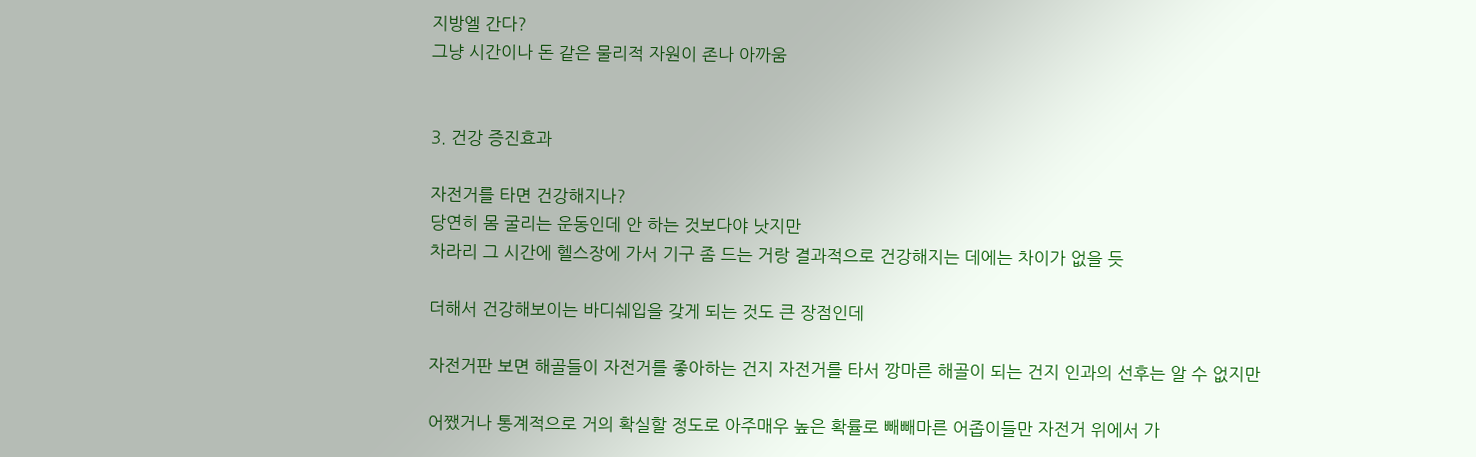지방엘 간다?
그냥 시간이나 돈 같은 물리적 자원이 존나 아까움


3. 건강 증진효과

자전거를 타면 건강해지나?
당연히 몸 굴리는 운동인데 안 하는 것보다야 낫지만
차라리 그 시간에 헬스장에 가서 기구 좀 드는 거랑 결과적으로 건강해지는 데에는 차이가 없을 듯

더해서 건강해보이는 바디쉐입을 갖게 되는 것도 큰 장점인데

자전거판 보면 해골들이 자전거를 좋아하는 건지 자전거를 타서 깡마른 해골이 되는 건지 인과의 선후는 알 수 없지만

어쨌거나 통계적으로 거의 확실할 정도로 아주매우 높은 확률로 빼빼마른 어좁이들만 자전거 위에서 가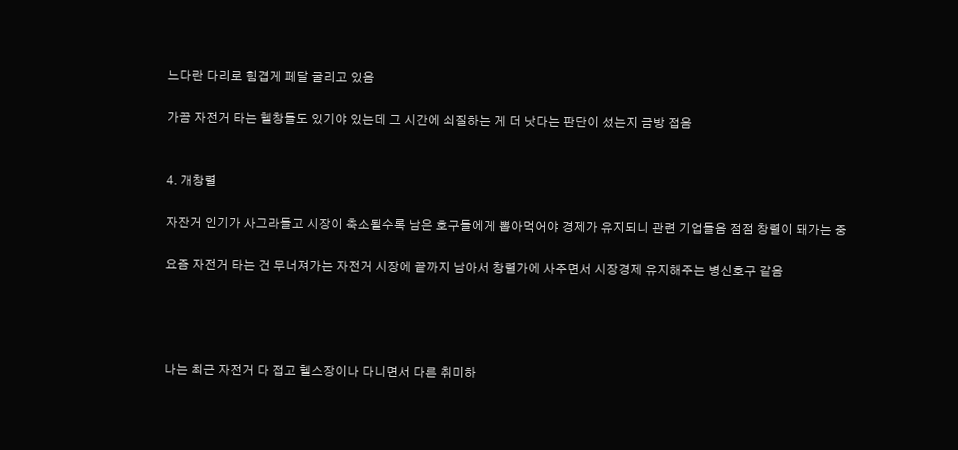느다란 다리로 힘겹게 페달 굴리고 있음

가끔 자전거 타는 헬창들도 있기야 있는데 그 시간에 쇠질하는 게 더 낫다는 판단이 섰는지 금방 접음


4. 개창렬

자잔거 인기가 사그라들고 시장이 축소될수록 남은 호구들에게 뽑아먹어야 경제가 유지되니 관련 기업들음 점점 창렬이 돼가는 중

요즘 자전거 타는 건 무너져가는 자전거 시장에 끝까지 남아서 창렬가에 사주면서 시장경제 유지해주는 병신호구 같음




나는 최근 자전거 다 접고 헬스장이나 다니면서 다른 취미하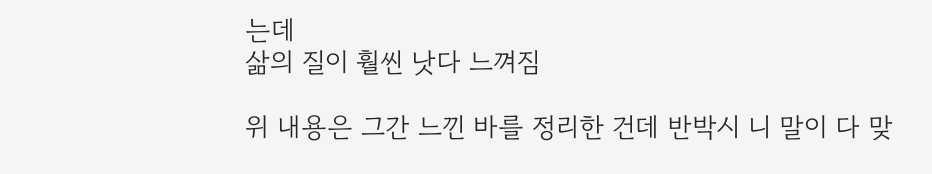는데
삶의 질이 훨씬 낫다 느껴짐

위 내용은 그간 느낀 바를 정리한 건데 반박시 니 말이 다 맞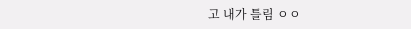고 내가 틀림 ㅇㅇ